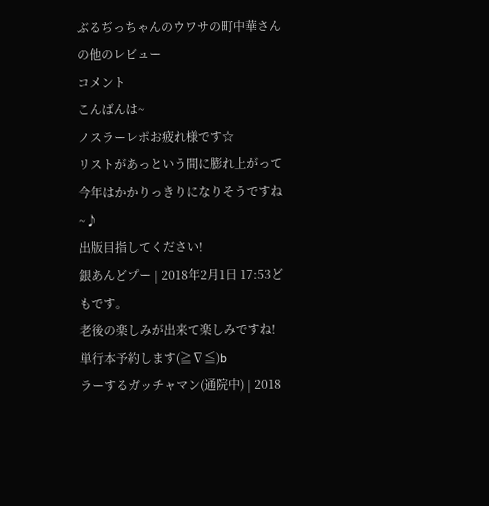ぶるぢっちゃんのウワサの町中華さんの他のレビュー
コメント
こんばんは~
ノスラーレポお疲れ様です☆
リストがあっという間に膨れ上がって今年はかかりっきりになりそうですね~♪
出版目指してください!
銀あんどプー | 2018年2月1日 17:53どもです。
老後の楽しみが出来て楽しみですね!
単行本予約します(≧∇≦)b
ラーするガッチャマン(通院中) | 2018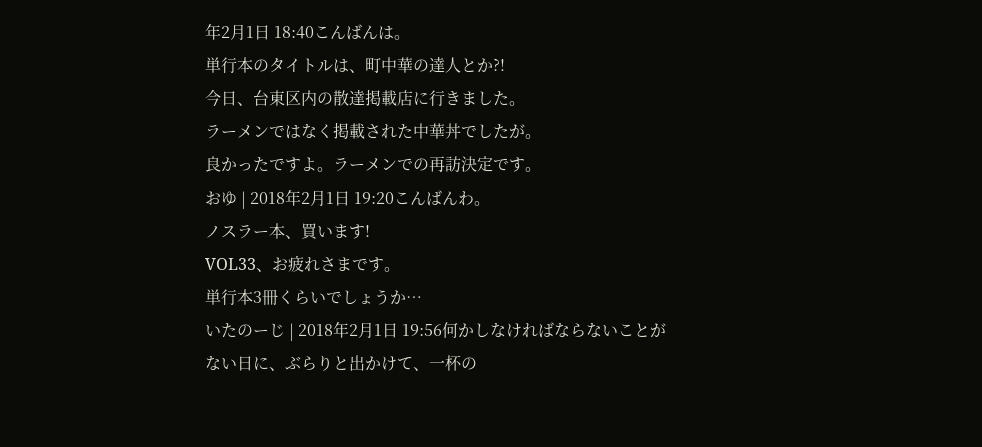年2月1日 18:40こんばんは。
単行本のタイトルは、町中華の達人とか?!
今日、台東区内の散達掲載店に行きました。
ラーメンではなく掲載された中華丼でしたが。
良かったですよ。ラーメンでの再訪決定です。
おゆ | 2018年2月1日 19:20こんばんわ。
ノスラー本、買います!
VOL33、お疲れさまです。
単行本3冊くらいでしょうか…
いたのーじ | 2018年2月1日 19:56何かしなければならないことがない日に、ぶらりと出かけて、一杯の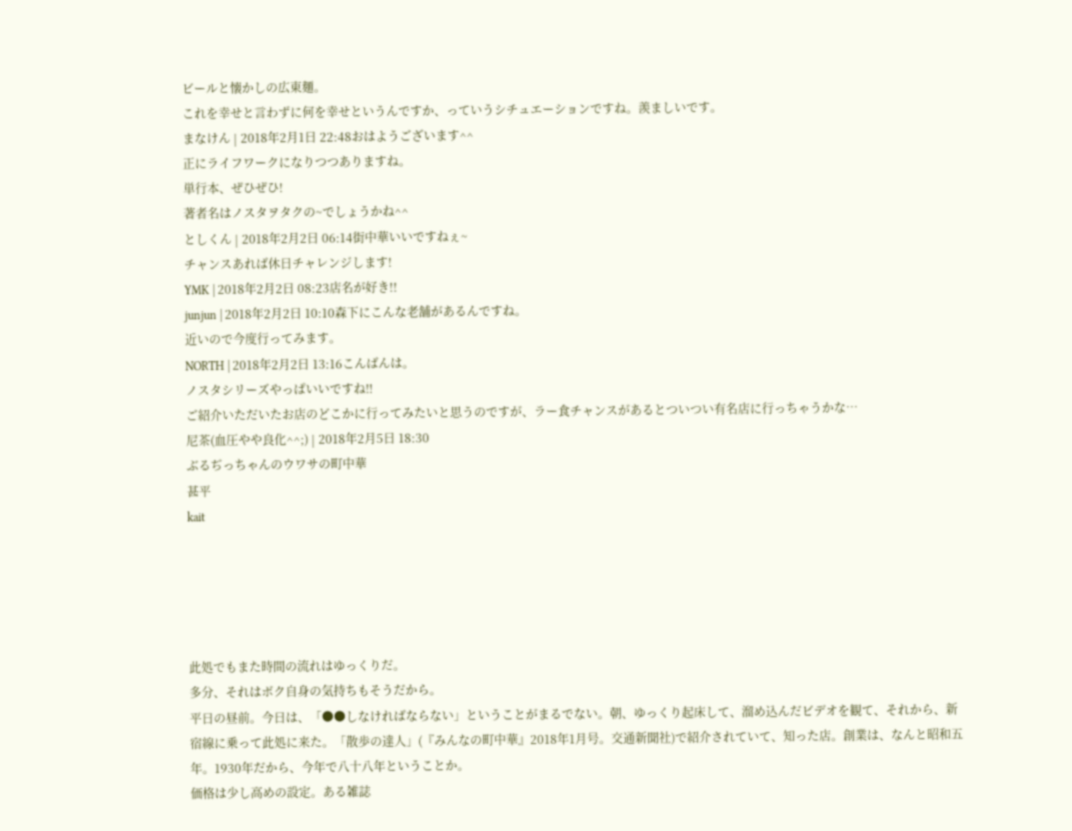ビールと懐かしの広東麺。
これを幸せと言わずに何を幸せというんですか、っていうシチュエーションですね。羨ましいです。
まなけん | 2018年2月1日 22:48おはようございます^^
正にライフワークになりつつありますね。
単行本、ぜひぜひ!
著者名はノスタヲタクの~でしょうかね^^
としくん | 2018年2月2日 06:14街中華いいですねぇ~
チャンスあれば休日チャレンジします!
YMK | 2018年2月2日 08:23店名が好き!!
junjun | 2018年2月2日 10:10森下にこんな老舗があるんですね。
近いので今度行ってみます。
NORTH | 2018年2月2日 13:16こんばんは。
ノスタシリーズやっぱいいですね‼
ご紹介いただいたお店のどこかに行ってみたいと思うのですが、ラー食チャンスがあるとついつい有名店に行っちゃうかな…
尼茶(血圧やや良化^^;) | 2018年2月5日 18:30
ぶるぢっちゃんのウワサの町中華
甚平
kait





此処でもまた時間の流れはゆっくりだ。
多分、それはボク自身の気持ちもそうだから。
平日の昼前。今日は、「●●しなければならない」ということがまるでない。朝、ゆっくり起床して、溜め込んだビデオを観て、それから、新宿線に乗って此処に来た。「散歩の達人」(『みんなの町中華』2018年1月号。交通新聞社)で紹介されていて、知った店。創業は、なんと昭和五年。1930年だから、今年で八十八年ということか。
価格は少し高めの設定。ある雑誌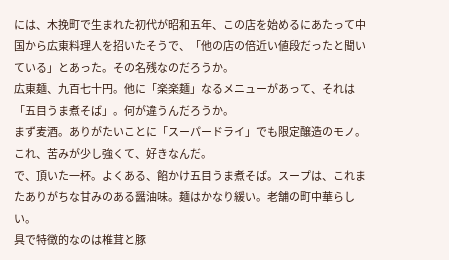には、木挽町で生まれた初代が昭和五年、この店を始めるにあたって中国から広東料理人を招いたそうで、「他の店の倍近い値段だったと聞いている」とあった。その名残なのだろうか。
広東麺、九百七十円。他に「楽楽麺」なるメニューがあって、それは「五目うま煮そば」。何が違うんだろうか。
まず麦酒。ありがたいことに「スーパードライ」でも限定醸造のモノ。これ、苦みが少し強くて、好きなんだ。
で、頂いた一杯。よくある、餡かけ五目うま煮そば。スープは、これまたありがちな甘みのある醤油味。麺はかなり緩い。老舗の町中華らしい。
具で特徴的なのは椎茸と豚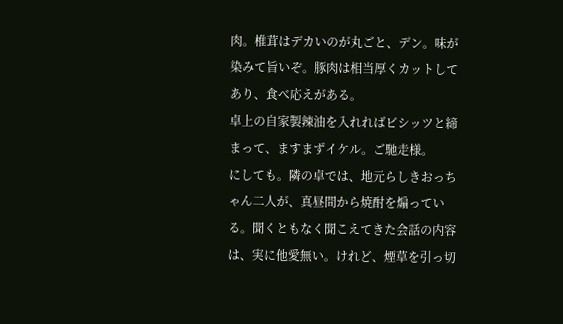肉。椎茸はデカいのが丸ごと、デン。味が染みて旨いぞ。豚肉は相当厚くカットしてあり、食べ応えがある。
卓上の自家製辣油を入れればビシッツと締まって、ますまずイケル。ご馳走様。
にしても。隣の卓では、地元らしきおっちゃん二人が、真昼間から焼酎を煽っている。聞くともなく聞こえてきた会話の内容は、実に他愛無い。けれど、煙草を引っ切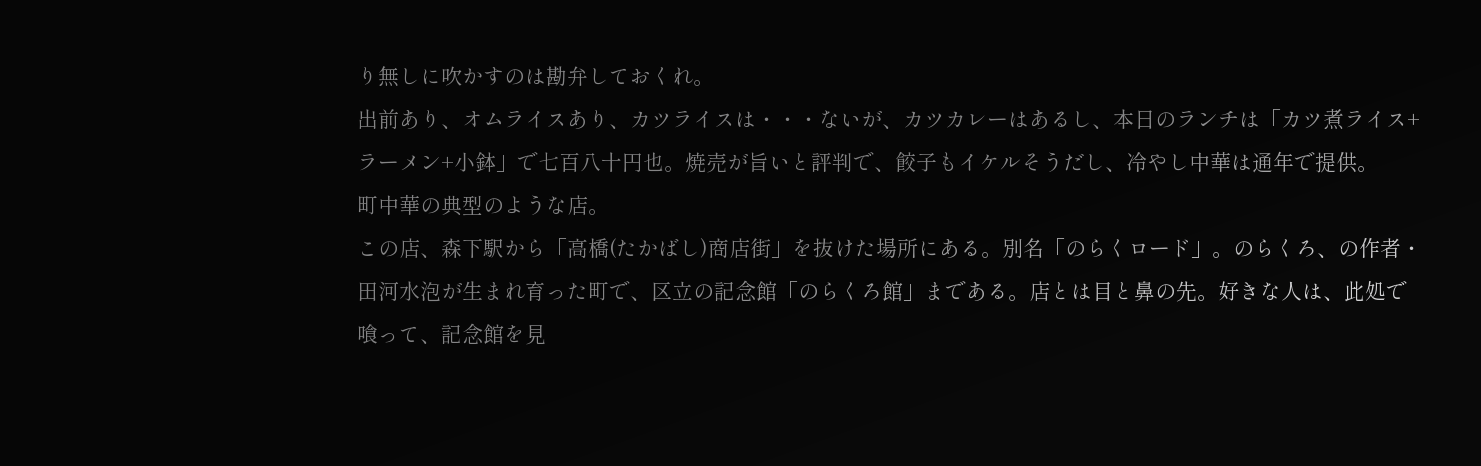り無しに吹かすのは勘弁しておくれ。
出前あり、オムライスあり、カツライスは・・・ないが、カツカレーはあるし、本日のランチは「カツ煮ライス+ラーメン+小鉢」で七百八十円也。焼売が旨いと評判で、餃子もイケルそうだし、冷やし中華は通年で提供。
町中華の典型のような店。
この店、森下駅から「高橋(たかばし)商店街」を抜けた場所にある。別名「のらくロード」。のらくろ、の作者・田河水泡が生まれ育った町で、区立の記念館「のらくろ館」まである。店とは目と鼻の先。好きな人は、此処で喰って、記念館を見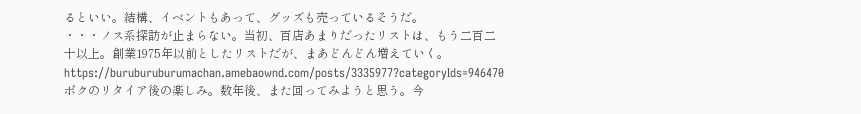るといい。結構、イベントもあって、グッズも売っているそうだ。
・・・ノス系探訪が止まらない。当初、百店あまりだったリストは、もう二百二十以上。創業1975年以前としたリストだが、まあどんどん増えていく。
https://buruburuburumachan.amebaownd.com/posts/3335977?categoryIds=946470
ボクのリタイア後の楽しみ。数年後、また回ってみようと思う。今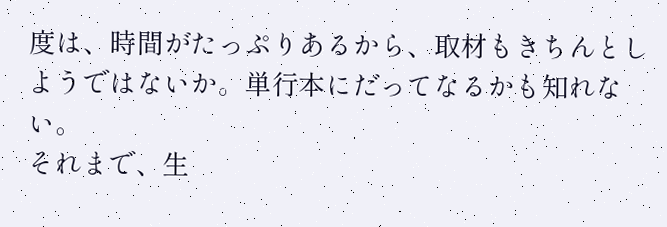度は、時間がたっぷりあるから、取材もきちんとしようではないか。単行本にだってなるかも知れない。
それまで、生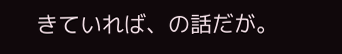きていれば、の話だが。